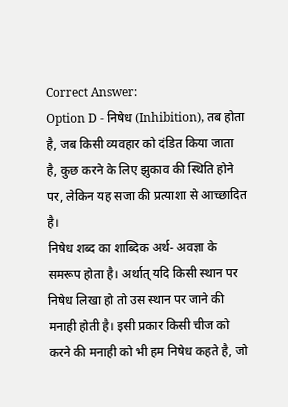Correct Answer:
Option D - निषेध (Inhibition), तब होता है, जब किसी व्यवहार को दंडित किया जाता है, कुछ करने के लिए झुकाव की स्थिति होने पर, लेकिन यह सजा की प्रत्याशा से आच्छादित है।
निषेध शब्द का शाब्दिक अर्थ- अवज्ञा के समरूप होता है। अर्थात् यदि किसी स्थान पर निषेध लिखा हो तो उस स्थान पर जाने की मनाही होती है। इसी प्रकार किसी चीज को करने की मनाही को भी हम निषेध कहते है, जो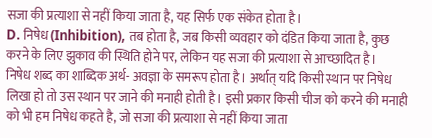सजा की प्रत्याशा से नहीं किया जाता है, यह सिर्फ एक संकेत होता है।
D. निषेध (Inhibition), तब होता है, जब किसी व्यवहार को दंडित किया जाता है, कुछ करने के लिए झुकाव की स्थिति होने पर, लेकिन यह सजा की प्रत्याशा से आच्छादित है।
निषेध शब्द का शाब्दिक अर्थ- अवज्ञा के समरूप होता है। अर्थात् यदि किसी स्थान पर निषेध लिखा हो तो उस स्थान पर जाने की मनाही होती है। इसी प्रकार किसी चीज को करने की मनाही को भी हम निषेध कहते है, जो सजा की प्रत्याशा से नहीं किया जाता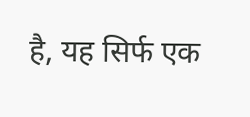है, यह सिर्फ एक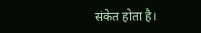संकेत होता है।